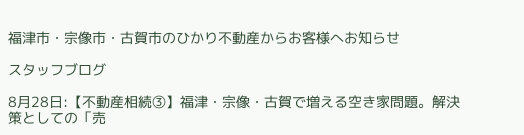福津市・宗像市・古賀市のひかり不動産からお客様へお知らせ

スタッフブログ

8月28日:【不動産相続③】福津・宗像・古賀で増える空き家問題。解決策としての「売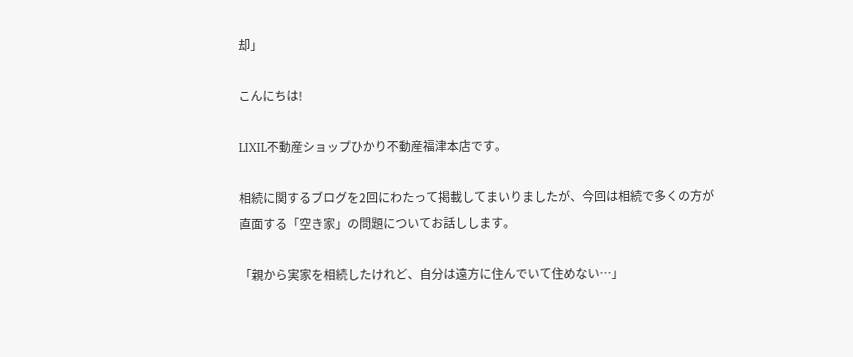却」

こんにちは!

LIXIL不動産ショップひかり不動産福津本店です。

相続に関するブログを2回にわたって掲載してまいりましたが、今回は相続で多くの方が直面する「空き家」の問題についてお話しします。

「親から実家を相続したけれど、自分は遠方に住んでいて住めない…」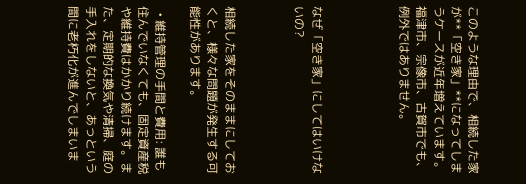このような理由で、相続した家が**「空き家」**になってしまうケースが近年増えています。福津市、宗像市、古賀市でも、例外ではありません。




なぜ「空き家」にしてはいけないの?



相続した家をそのままにしておくと、様々な問題が発生する可能性があります。

  • 維持管理の手間と費用: 誰も住んでいなくても、固定資産税や維持費はかかり続けます。また、定期的な換気や清掃、庭の手入れをしないと、あっという間に老朽化が進んでしまいま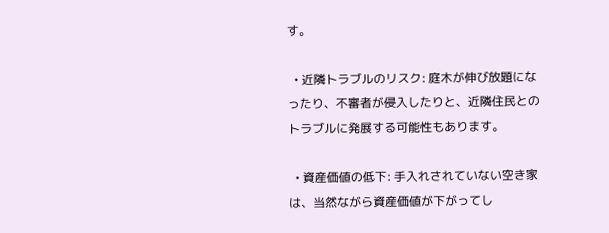す。

  • 近隣トラブルのリスク: 庭木が伸び放題になったり、不審者が侵入したりと、近隣住民とのトラブルに発展する可能性もあります。

  • 資産価値の低下: 手入れされていない空き家は、当然ながら資産価値が下がってし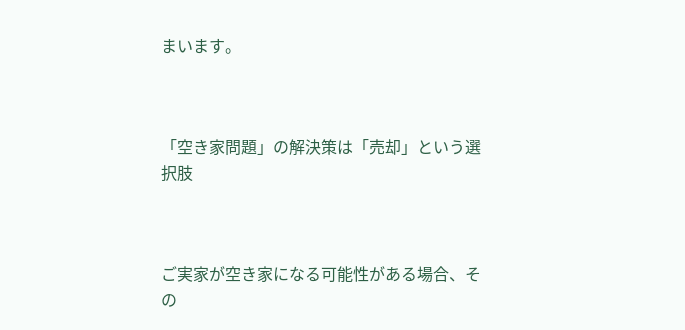まいます。



「空き家問題」の解決策は「売却」という選択肢



ご実家が空き家になる可能性がある場合、その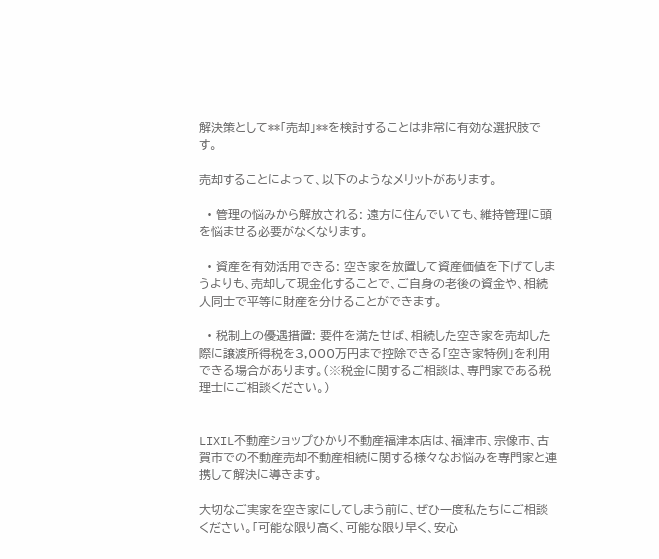解決策として**「売却」**を検討することは非常に有効な選択肢です。

売却することによって、以下のようなメリットがあります。

  • 管理の悩みから解放される: 遠方に住んでいても、維持管理に頭を悩ませる必要がなくなります。

  • 資産を有効活用できる: 空き家を放置して資産価値を下げてしまうよりも、売却して現金化することで、ご自身の老後の資金や、相続人同士で平等に財産を分けることができます。

  • 税制上の優遇措置: 要件を満たせば、相続した空き家を売却した際に譲渡所得税を3,000万円まで控除できる「空き家特例」を利用できる場合があります。(※税金に関するご相談は、専門家である税理士にご相談ください。)


LIXIL不動産ショップひかり不動産福津本店は、福津市、宗像市、古賀市での不動産売却不動産相続に関する様々なお悩みを専門家と連携して解決に導きます。

大切なご実家を空き家にしてしまう前に、ぜひ一度私たちにご相談ください。「可能な限り高く、可能な限り早く、安心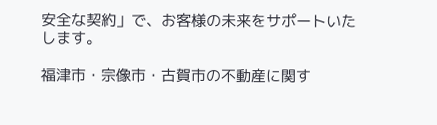安全な契約」で、お客様の未来をサポートいたします。

福津市・宗像市・古賀市の不動産に関す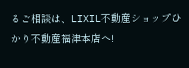るご相談は、LIXIL不動産ショップひかり不動産福津本店へ!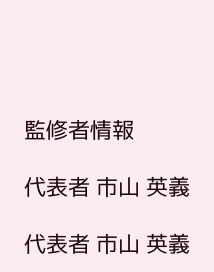監修者情報

代表者 市山 英義

代表者 市山 英義